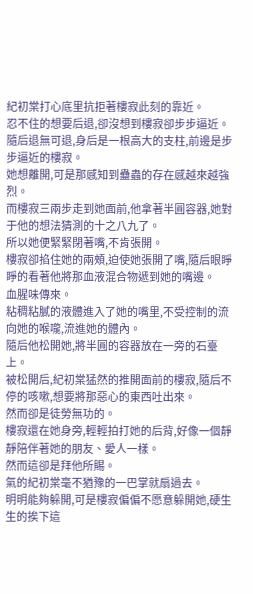紀初棠打心底里抗拒著樓寂此刻的靠近。
忍不住的想要后退,卻沒想到樓寂卻步步逼近。
隨后退無可退,身后是一根高大的支柱,前邊是步步逼近的樓寂。
她想離開,可是那感知到蠱蟲的存在感越來越強烈。
而樓寂三兩步走到她面前,他拿著半圓容器,她對于他的想法猜測的十之八九了。
所以她便緊緊閉著嘴,不肯張開。
樓寂卻掐住她的兩頰,迫使她張開了嘴,隨后眼睜睜的看著他將那血液混合物遞到她的嘴邊。
血腥味傳來。
粘稠粘膩的液體進入了她的嘴里,不受控制的流向她的喉嚨,流進她的體內。
隨后他松開她,將半圓的容器放在一旁的石臺上。
被松開后,紀初棠猛然的推開面前的樓寂,隨后不停的咳嗽,想要將那惡心的東西吐出來。
然而卻是徒勞無功的。
樓寂還在她身旁,輕輕拍打她的后背,好像一個靜靜陪伴著她的朋友、愛人一樣。
然而這卻是拜他所賜。
氣的紀初棠毫不猶豫的一巴掌就扇過去。
明明能夠躲開,可是樓寂偏偏不愿意躲開她,硬生生的挨下這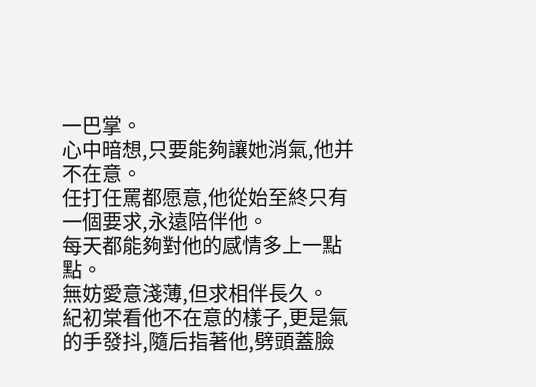一巴掌。
心中暗想,只要能夠讓她消氣,他并不在意。
任打任罵都愿意,他從始至終只有一個要求,永遠陪伴他。
每天都能夠對他的感情多上一點點。
無妨愛意淺薄,但求相伴長久。
紀初棠看他不在意的樣子,更是氣的手發抖,隨后指著他,劈頭蓋臉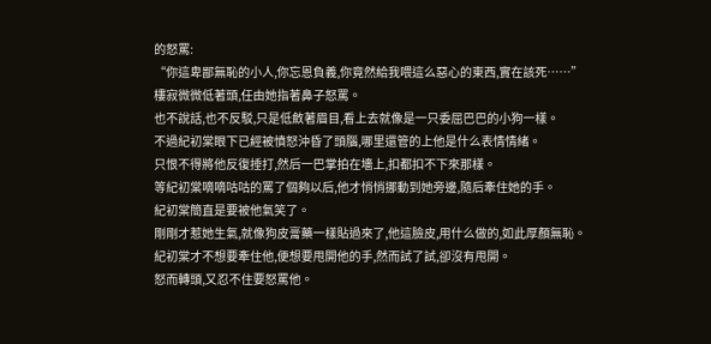的怒罵:
“你這卑鄙無恥的小人,你忘恩負義,你竟然給我喂這么惡心的東西,實在該死……”
樓寂微微低著頭,任由她指著鼻子怒罵。
也不說話,也不反駁,只是低斂著眉目,看上去就像是一只委屈巴巴的小狗一樣。
不過紀初棠眼下已經被憤怒沖昏了頭腦,哪里還管的上他是什么表情情緒。
只恨不得將他反復捶打,然后一巴掌拍在墻上,扣都扣不下來那樣。
等紀初棠嘀嘀咕咕的罵了個夠以后,他才悄悄挪動到她旁邊,隨后牽住她的手。
紀初棠簡直是要被他氣笑了。
剛剛才惹她生氣,就像狗皮膏藥一樣貼過來了,他這臉皮,用什么做的,如此厚顏無恥。
紀初棠才不想要牽住他,便想要甩開他的手,然而試了試,卻沒有甩開。
怒而轉頭,又忍不住要怒罵他。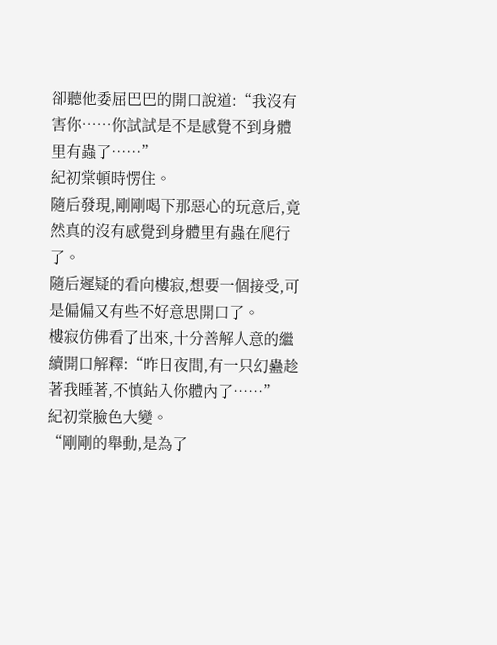卻聽他委屈巴巴的開口說道:“我沒有害你……你試試是不是感覺不到身體里有蟲了……”
紀初棠頓時愣住。
隨后發現,剛剛喝下那惡心的玩意后,竟然真的沒有感覺到身體里有蟲在爬行了。
隨后遲疑的看向樓寂,想要一個接受,可是偏偏又有些不好意思開口了。
樓寂仿佛看了出來,十分善解人意的繼續開口解釋:“昨日夜間,有一只幻蠱趁著我睡著,不慎鉆入你體內了……”
紀初棠臉色大變。
“剛剛的舉動,是為了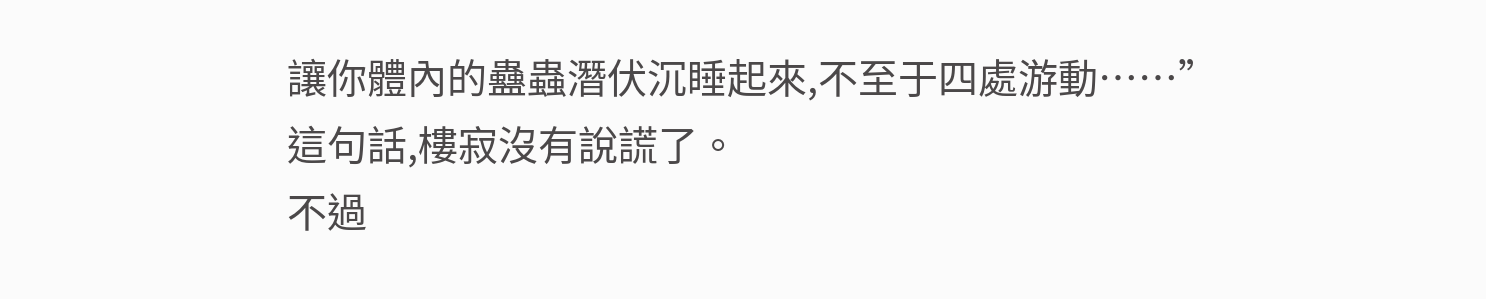讓你體內的蠱蟲潛伏沉睡起來,不至于四處游動……”
這句話,樓寂沒有說謊了。
不過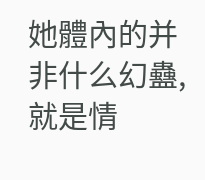她體內的并非什么幻蠱,就是情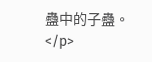蠱中的子蠱。</p>